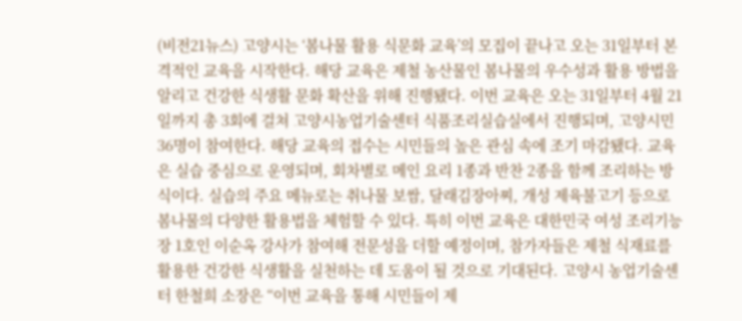(비전21뉴스) 고양시는 ‘봄나물 활용 식문화 교육’의 모집이 끝나고 오는 31일부터 본격적인 교육을 시작한다. 해당 교육은 제철 농산물인 봄나물의 우수성과 활용 방법을 알리고 건강한 식생활 문화 확산을 위해 진행됐다. 이번 교육은 오는 31일부터 4월 21일까지 총 3회에 걸쳐 고양시농업기술센터 식품조리실습실에서 진행되며, 고양시민 36명이 참여한다. 해당 교육의 접수는 시민들의 높은 관심 속에 조기 마감됐다. 교육은 실습 중심으로 운영되며, 회차별로 메인 요리 1종과 반찬 2종을 함께 조리하는 방식이다. 실습의 주요 메뉴로는 취나물 보쌈, 달래김장아찌, 개성 제육불고기 등으로 봄나물의 다양한 활용법을 체험할 수 있다. 특히 이번 교육은 대한민국 여성 조리기능장 1호인 이순옥 강사가 참여해 전문성을 더할 예정이며, 참가자들은 제철 식재료를 활용한 건강한 식생활을 실천하는 데 도움이 될 것으로 기대된다. 고양시 농업기술센터 한철희 소장은 “이번 교육을 통해 시민들이 제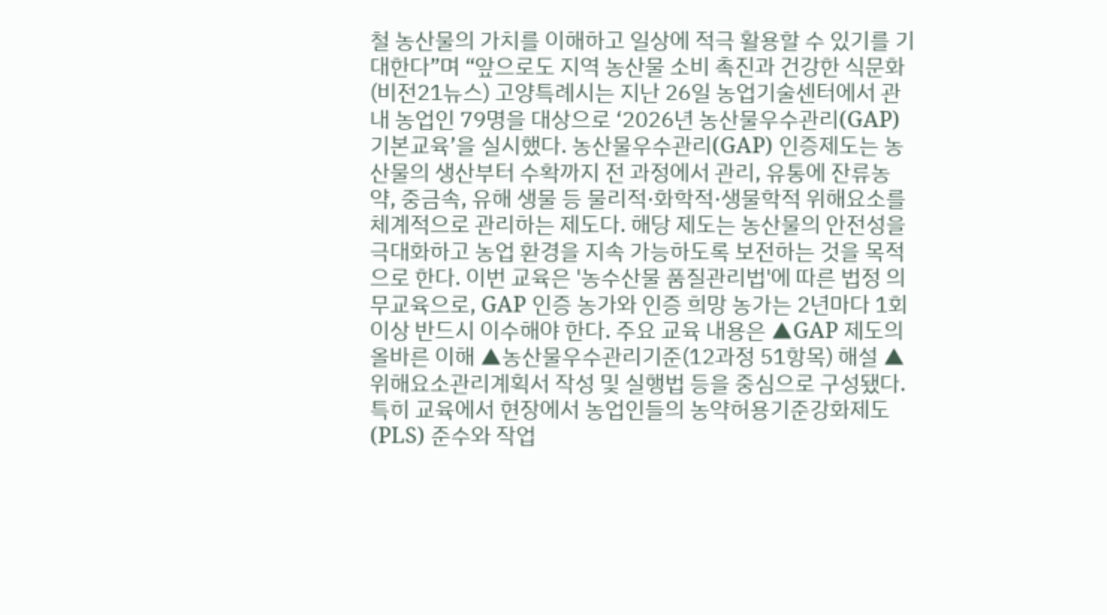철 농산물의 가치를 이해하고 일상에 적극 활용할 수 있기를 기대한다”며 “앞으로도 지역 농산물 소비 촉진과 건강한 식문화
(비전21뉴스) 고양특례시는 지난 26일 농업기술센터에서 관내 농업인 79명을 대상으로 ‘2026년 농산물우수관리(GAP) 기본교육’을 실시했다. 농산물우수관리(GAP) 인증제도는 농산물의 생산부터 수확까지 전 과정에서 관리, 유통에 잔류농약, 중금속, 유해 생물 등 물리적·화학적·생물학적 위해요소를 체계적으로 관리하는 제도다. 해당 제도는 농산물의 안전성을 극대화하고 농업 환경을 지속 가능하도록 보전하는 것을 목적으로 한다. 이번 교육은 '농수산물 품질관리법'에 따른 법정 의무교육으로, GAP 인증 농가와 인증 희망 농가는 2년마다 1회 이상 반드시 이수해야 한다. 주요 교육 내용은 ▲GAP 제도의 올바른 이해 ▲농산물우수관리기준(12과정 51항목) 해설 ▲위해요소관리계획서 작성 및 실행법 등을 중심으로 구성됐다. 특히 교육에서 현장에서 농업인들의 농약허용기준강화제도(PLS) 준수와 작업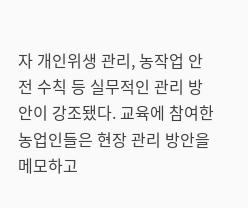자 개인위생 관리, 농작업 안전 수칙 등 실무적인 관리 방안이 강조됐다. 교육에 참여한 농업인들은 현장 관리 방안을 메모하고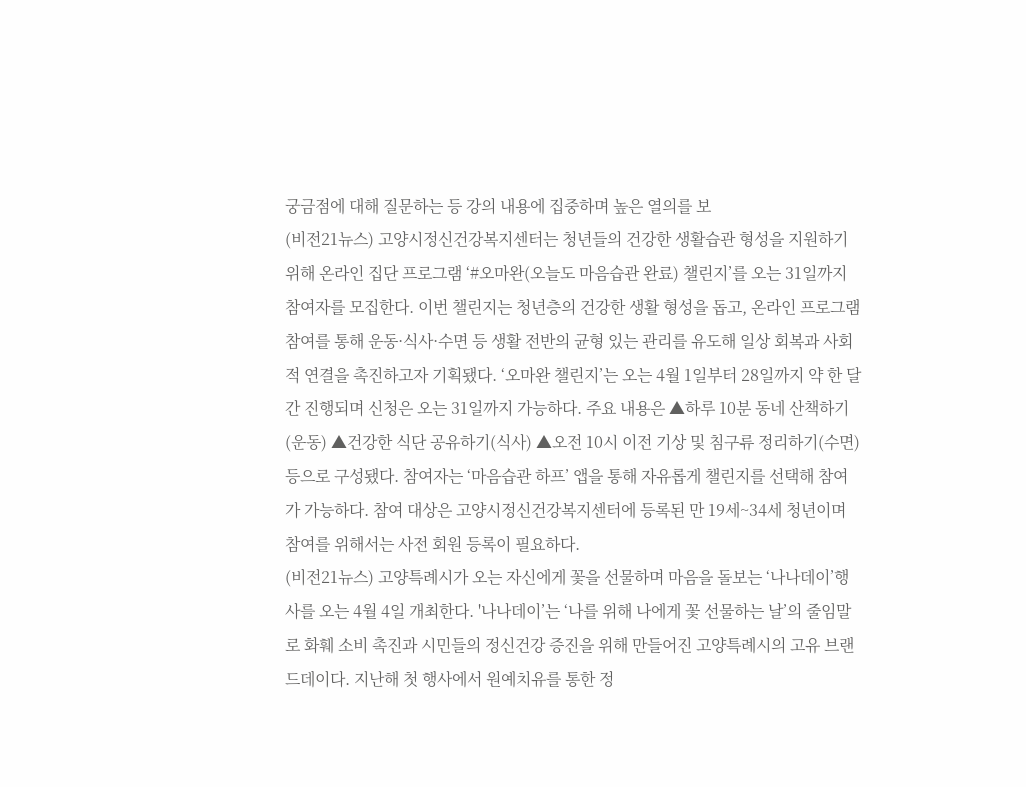궁금점에 대해 질문하는 등 강의 내용에 집중하며 높은 열의를 보
(비전21뉴스) 고양시정신건강복지센터는 청년들의 건강한 생활습관 형성을 지원하기 위해 온라인 집단 프로그램 ‘#오마완(오늘도 마음습관 완료) 챌린지’를 오는 31일까지 참여자를 모집한다. 이번 챌린지는 청년층의 건강한 생활 형성을 돕고, 온라인 프로그램 참여를 통해 운동·식사·수면 등 생활 전반의 균형 있는 관리를 유도해 일상 회복과 사회적 연결을 촉진하고자 기획됐다. ‘오마완 챌린지’는 오는 4월 1일부터 28일까지 약 한 달간 진행되며 신청은 오는 31일까지 가능하다. 주요 내용은 ▲하루 10분 동네 산책하기(운동) ▲건강한 식단 공유하기(식사) ▲오전 10시 이전 기상 및 침구류 정리하기(수면) 등으로 구성됐다. 참여자는 ‘마음습관 하프’ 앱을 통해 자유롭게 챌린지를 선택해 참여가 가능하다. 참여 대상은 고양시정신건강복지센터에 등록된 만 19세~34세 청년이며 참여를 위해서는 사전 회원 등록이 필요하다.
(비전21뉴스) 고양특례시가 오는 자신에게 꽃을 선물하며 마음을 돌보는 ‘나나데이’행사를 오는 4월 4일 개최한다. '나나데이’는 ‘나를 위해 나에게 꽃 선물하는 날’의 줄임말로 화훼 소비 촉진과 시민들의 정신건강 증진을 위해 만들어진 고양특례시의 고유 브랜드데이다. 지난해 첫 행사에서 원예치유를 통한 정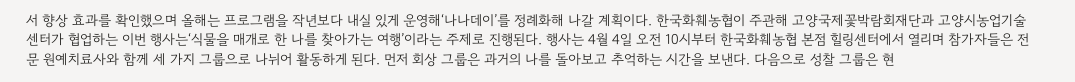서 향상 효과를 확인했으며 올해는 프로그램을 작년보다 내실 있게 운영해‘나나데이’를 정례화해 나갈 계획이다. 한국화훼농협이 주관해 고양국제꽃박람회재단과 고양시농업기술센터가 협업하는 이번 행사는‘식물을 매개로 한 나를 찾아가는 여행’이라는 주제로 진행된다. 행사는 4월 4일 오전 10시부터 한국화훼농협 본점 힐링센터에서 열리며 참가자들은 전문 원예치료사와 함께 세 가지 그룹으로 나뉘어 활동하게 된다. 먼저 회상 그룹은 과거의 나를 돌아보고 추억하는 시간을 보낸다. 다음으로 성찰 그룹은 현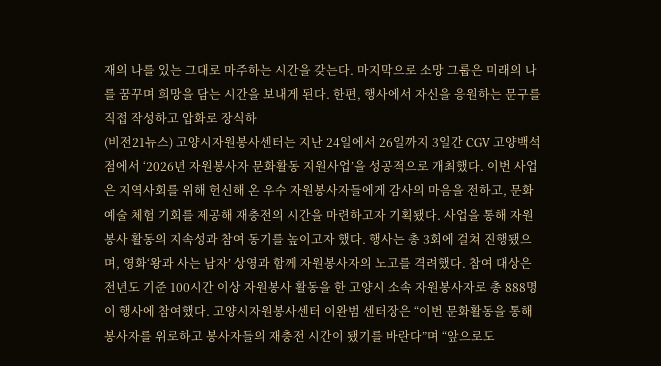재의 나를 있는 그대로 마주하는 시간을 갖는다. 마지막으로 소망 그룹은 미래의 나를 꿈꾸며 희망을 담는 시간을 보내게 된다. 한편, 행사에서 자신을 응원하는 문구를 직접 작성하고 압화로 장식하
(비전21뉴스) 고양시자원봉사센터는 지난 24일에서 26일까지 3일간 CGV 고양백석점에서 ‘2026년 자원봉사자 문화활동 지원사업’을 성공적으로 개최했다. 이번 사업은 지역사회를 위해 헌신해 온 우수 자원봉사자들에게 감사의 마음을 전하고, 문화예술 체험 기회를 제공해 재충전의 시간을 마련하고자 기획됐다. 사업을 통해 자원봉사 활동의 지속성과 참여 동기를 높이고자 했다. 행사는 총 3회에 걸쳐 진행됐으며, 영화‘왕과 사는 남자’ 상영과 함께 자원봉사자의 노고를 격려했다. 참여 대상은 전년도 기준 100시간 이상 자원봉사 활동을 한 고양시 소속 자원봉사자로 총 888명이 행사에 참여했다. 고양시자원봉사센터 이완범 센터장은 “이번 문화활동을 통해 봉사자를 위로하고 봉사자들의 재충전 시간이 됐기를 바란다”며 “앞으로도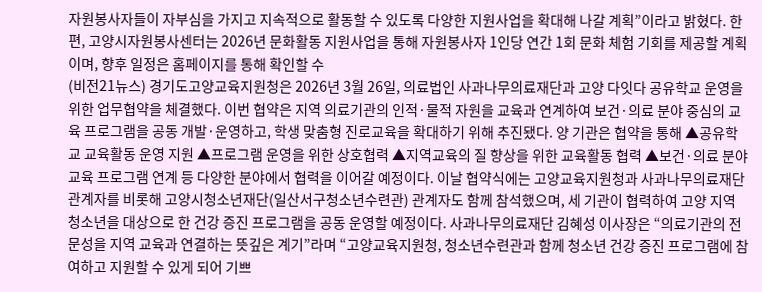자원봉사자들이 자부심을 가지고 지속적으로 활동할 수 있도록 다양한 지원사업을 확대해 나갈 계획”이라고 밝혔다. 한편, 고양시자원봉사센터는 2026년 문화활동 지원사업을 통해 자원봉사자 1인당 연간 1회 문화 체험 기회를 제공할 계획이며, 향후 일정은 홈페이지를 통해 확인할 수
(비전21뉴스) 경기도고양교육지원청은 2026년 3월 26일, 의료법인 사과나무의료재단과 고양 다잇다 공유학교 운영을 위한 업무협약을 체결했다. 이번 협약은 지역 의료기관의 인적·물적 자원을 교육과 연계하여 보건·의료 분야 중심의 교육 프로그램을 공동 개발·운영하고, 학생 맞춤형 진로교육을 확대하기 위해 추진됐다. 양 기관은 협약을 통해 ▲공유학교 교육활동 운영 지원 ▲프로그램 운영을 위한 상호협력 ▲지역교육의 질 향상을 위한 교육활동 협력 ▲보건·의료 분야 교육 프로그램 연계 등 다양한 분야에서 협력을 이어갈 예정이다. 이날 협약식에는 고양교육지원청과 사과나무의료재단 관계자를 비롯해 고양시청소년재단(일산서구청소년수련관) 관계자도 함께 참석했으며, 세 기관이 협력하여 고양 지역 청소년을 대상으로 한 건강 증진 프로그램을 공동 운영할 예정이다. 사과나무의료재단 김혜성 이사장은 “의료기관의 전문성을 지역 교육과 연결하는 뜻깊은 계기”라며 “고양교육지원청, 청소년수련관과 함께 청소년 건강 증진 프로그램에 참여하고 지원할 수 있게 되어 기쁘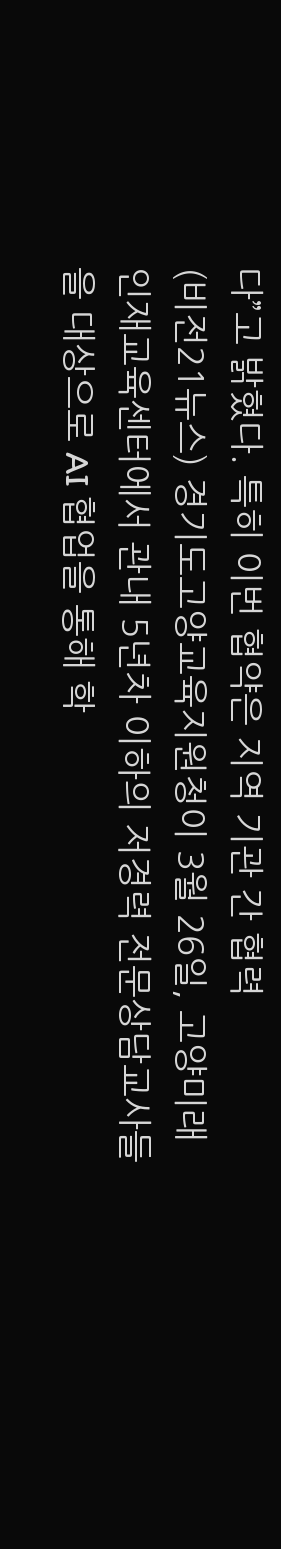다”고 밝혔다. 특히 이번 협약은 지역 기관 간 협력
(비전21뉴스) 경기도고양교육지원청이 3월 26일, 고양미래인재교육센터에서 관내 5년차 이하의 저경력 전문상담교사들을 대상으로 AI 협업을 통해 학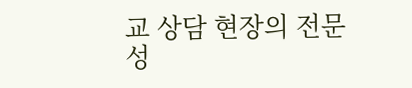교 상담 현장의 전문성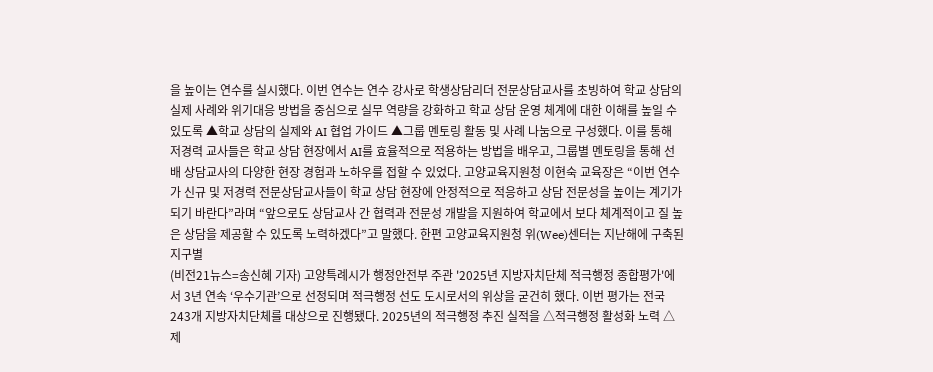을 높이는 연수를 실시했다. 이번 연수는 연수 강사로 학생상담리더 전문상담교사를 초빙하여 학교 상담의 실제 사례와 위기대응 방법을 중심으로 실무 역량을 강화하고 학교 상담 운영 체계에 대한 이해를 높일 수 있도록 ▲학교 상담의 실제와 AI 협업 가이드 ▲그룹 멘토링 활동 및 사례 나눔으로 구성했다. 이를 통해 저경력 교사들은 학교 상담 현장에서 AI를 효율적으로 적용하는 방법을 배우고, 그룹별 멘토링을 통해 선배 상담교사의 다양한 현장 경험과 노하우를 접할 수 있었다. 고양교육지원청 이현숙 교육장은 “이번 연수가 신규 및 저경력 전문상담교사들이 학교 상담 현장에 안정적으로 적응하고 상담 전문성을 높이는 계기가 되기 바란다”라며 “앞으로도 상담교사 간 협력과 전문성 개발을 지원하여 학교에서 보다 체계적이고 질 높은 상담을 제공할 수 있도록 노력하겠다”고 말했다. 한편 고양교육지원청 위(Wee)센터는 지난해에 구축된 지구별
(비전21뉴스=송신혜 기자) 고양특례시가 행정안전부 주관 '2025년 지방자치단체 적극행정 종합평가'에서 3년 연속 ‘우수기관’으로 선정되며 적극행정 선도 도시로서의 위상을 굳건히 했다. 이번 평가는 전국 243개 지방자치단체를 대상으로 진행됐다. 2025년의 적극행정 추진 실적을 △적극행정 활성화 노력 △제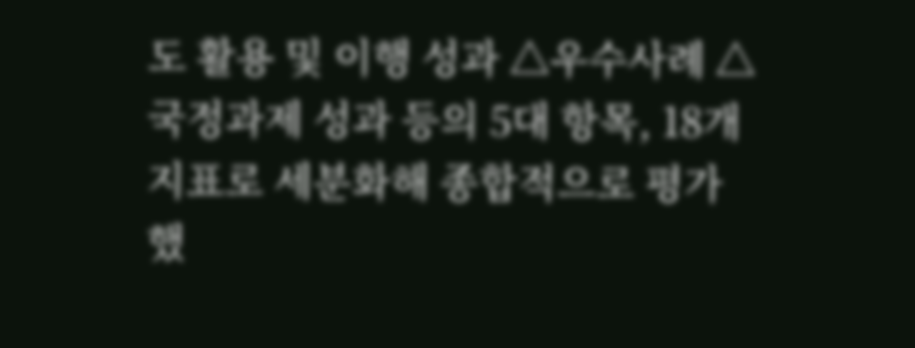도 활용 및 이행 성과 △우수사례 △국정과제 성과 등의 5대 항목, 18개 지표로 세분화해 종합적으로 평가했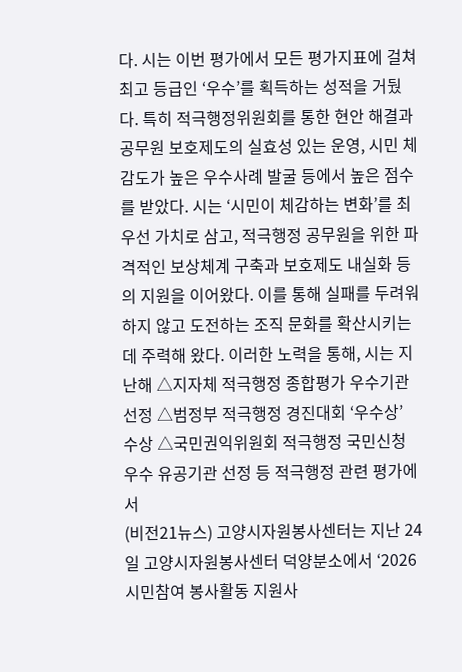다. 시는 이번 평가에서 모든 평가지표에 걸쳐 최고 등급인 ‘우수’를 획득하는 성적을 거뒀다. 특히 적극행정위원회를 통한 현안 해결과 공무원 보호제도의 실효성 있는 운영, 시민 체감도가 높은 우수사례 발굴 등에서 높은 점수를 받았다. 시는 ‘시민이 체감하는 변화’를 최우선 가치로 삼고, 적극행정 공무원을 위한 파격적인 보상체계 구축과 보호제도 내실화 등의 지원을 이어왔다. 이를 통해 실패를 두려워하지 않고 도전하는 조직 문화를 확산시키는 데 주력해 왔다. 이러한 노력을 통해, 시는 지난해 △지자체 적극행정 종합평가 우수기관 선정 △범정부 적극행정 경진대회 ‘우수상’ 수상 △국민권익위원회 적극행정 국민신청 우수 유공기관 선정 등 적극행정 관련 평가에서
(비전21뉴스) 고양시자원봉사센터는 지난 24일 고양시자원봉사센터 덕양분소에서 ‘2026 시민참여 봉사활동 지원사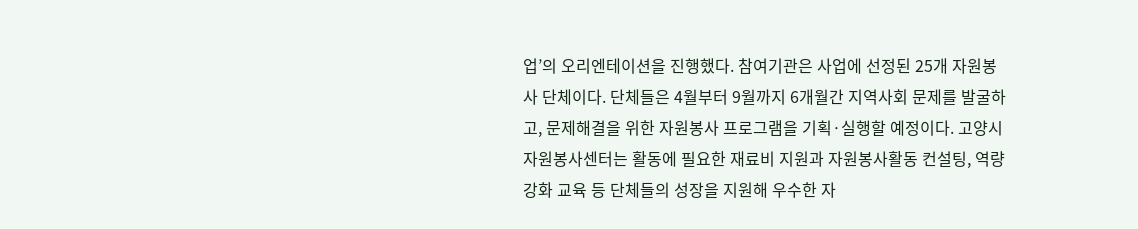업’의 오리엔테이션을 진행했다. 참여기관은 사업에 선정된 25개 자원봉사 단체이다. 단체들은 4월부터 9월까지 6개월간 지역사회 문제를 발굴하고, 문제해결을 위한 자원봉사 프로그램을 기획·실행할 예정이다. 고양시자원봉사센터는 활동에 필요한 재료비 지원과 자원봉사활동 컨설팅, 역량 강화 교육 등 단체들의 성장을 지원해 우수한 자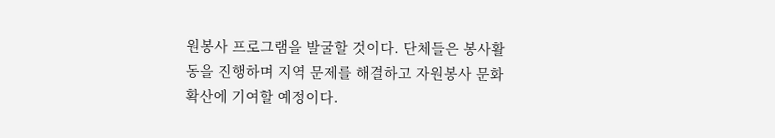원봉사 프로그램을 발굴할 것이다. 단체들은 봉사활동을 진행하며 지역 문제를 해결하고 자원봉사 문화 확산에 기여할 예정이다.